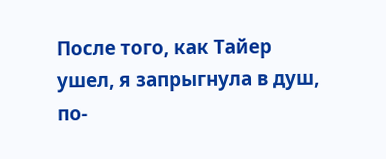После того, как Тайер ушел, я запрыгнула в душ, по-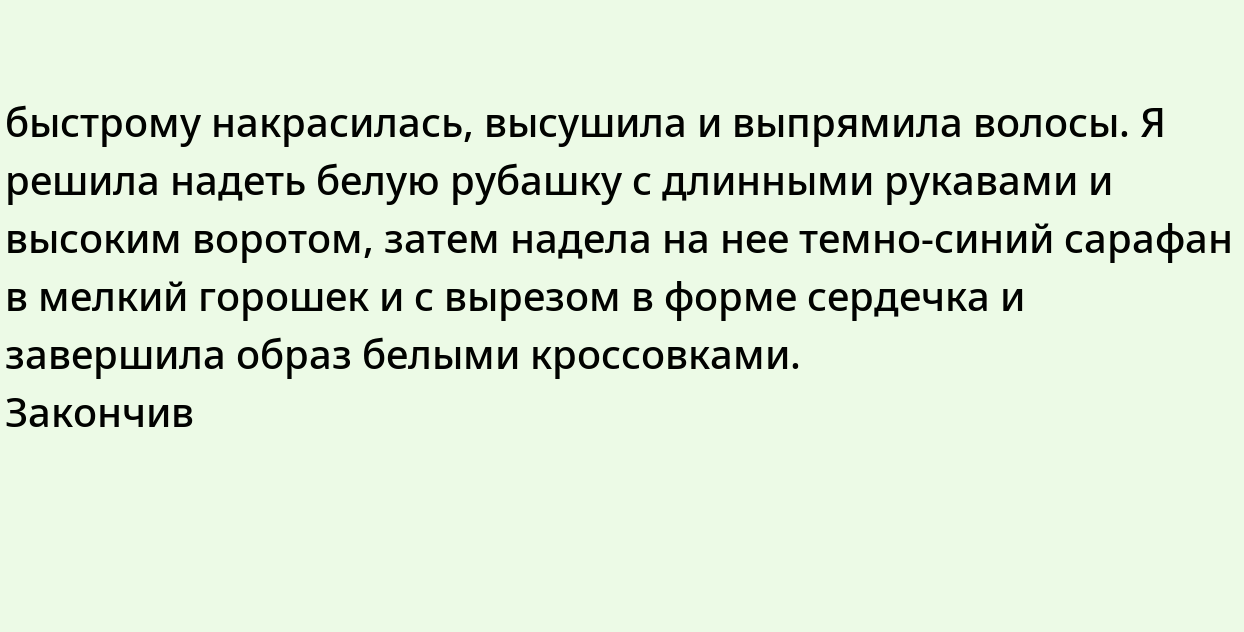быстрому накрасилась, высушила и выпрямила волосы. Я решила надеть белую рубашку с длинными рукавами и высоким воротом, затем надела на нее темно-синий сарафан в мелкий горошек и с вырезом в форме сердечка и завершила образ белыми кроссовками.
Закончив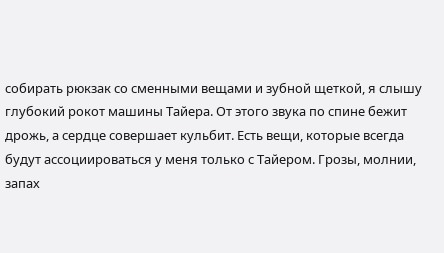собирать рюкзак со сменными вещами и зубной щеткой, я слышу глубокий рокот машины Тайера. От этого звука по спине бежит дрожь, а сердце совершает кульбит. Есть вещи, которые всегда будут ассоциироваться у меня только с Тайером. Грозы, молнии, запах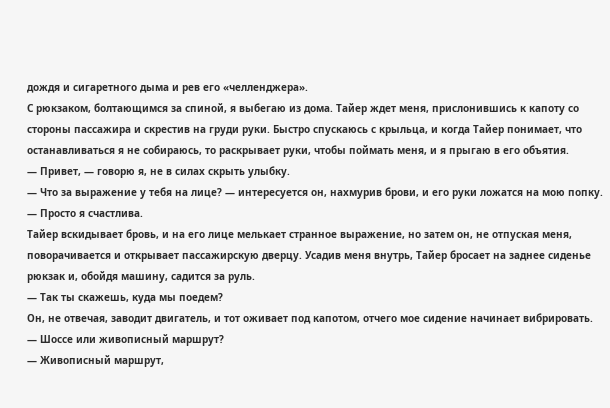дождя и сигаретного дыма и рев его «челленджера».
С рюкзаком, болтающимся за спиной, я выбегаю из дома. Тайер ждет меня, прислонившись к капоту со стороны пассажира и скрестив на груди руки. Быстро спускаюсь с крыльца, и когда Тайер понимает, что останавливаться я не собираюсь, то раскрывает руки, чтобы поймать меня, и я прыгаю в его объятия.
— Привет, — говорю я, не в силах скрыть улыбку.
— Что за выражение у тебя на лице? — интересуется он, нахмурив брови, и его руки ложатся на мою попку.
— Просто я счастлива.
Тайер вскидывает бровь, и на его лице мелькает странное выражение, но затем он, не отпуская меня, поворачивается и открывает пассажирскую дверцу. Усадив меня внутрь, Тайер бросает на заднее сиденье рюкзак и, обойдя машину, садится за руль.
— Так ты скажешь, куда мы поедем?
Он, не отвечая, заводит двигатель, и тот оживает под капотом, отчего мое сидение начинает вибрировать.
— Шоссе или живописный маршрут?
— Живописный маршрут,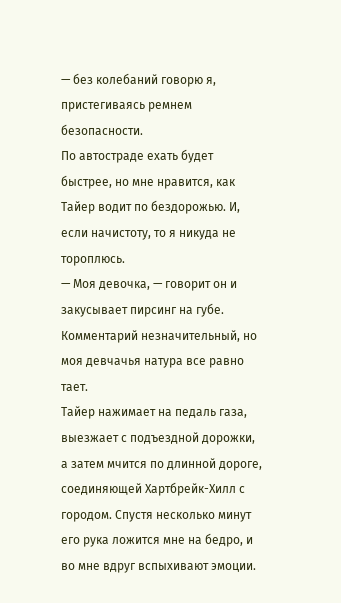— без колебаний говорю я, пристегиваясь ремнем безопасности.
По автостраде ехать будет быстрее, но мне нравится, как Тайер водит по бездорожью. И, если начистоту, то я никуда не тороплюсь.
— Моя девочка, — говорит он и закусывает пирсинг на губе.
Комментарий незначительный, но моя девчачья натура все равно тает.
Тайер нажимает на педаль газа, выезжает с подъездной дорожки, а затем мчится по длинной дороге, соединяющей Хартбрейк-Хилл с городом. Спустя несколько минут его рука ложится мне на бедро, и во мне вдруг вспыхивают эмоции.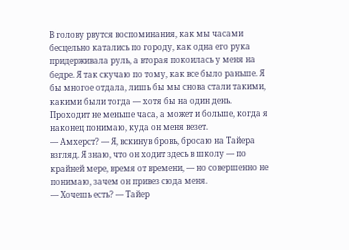В голову рвутся воспоминания, как мы часами бесцельно катались по городу, как одна его рука придерживала руль, а вторая покоилась у меня на бедре. Я так скучаю по тому, как все было раньше. Я бы многое отдала, лишь бы мы снова стали такими, какими были тогда — хотя бы на один день.
Проходит не меньше часа, а может и больше, когда я наконец понимаю, куда он меня везет.
— Амхерст? — Я, вскинув бровь, бросаю на Тайера взгляд. Я знаю, что он ходит здесь в школу — по крайней мере, время от времени, — но совершенно не понимаю, зачем он привез сюда меня.
— Хочешь есть? — Тайер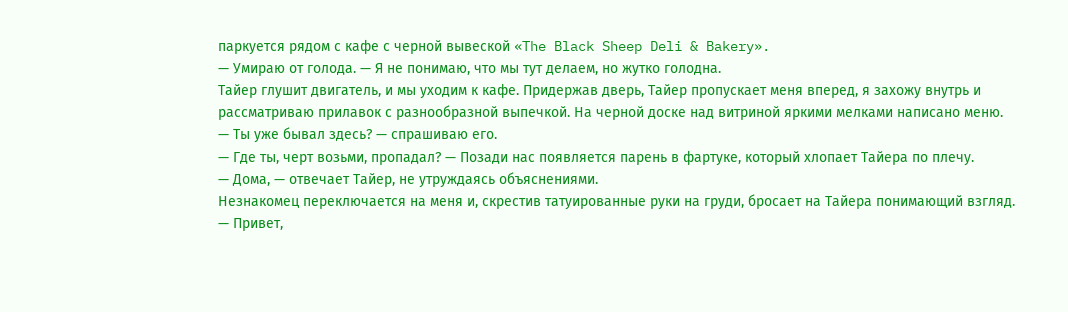паркуется рядом с кафе с черной вывеской «The Black Sheep Deli & Bakery».
— Умираю от голода. — Я не понимаю, что мы тут делаем, но жутко голодна.
Тайер глушит двигатель, и мы уходим к кафе. Придержав дверь, Тайер пропускает меня вперед, я захожу внутрь и рассматриваю прилавок с разнообразной выпечкой. На черной доске над витриной яркими мелками написано меню.
— Ты уже бывал здесь? — спрашиваю его.
— Где ты, черт возьми, пропадал? — Позади нас появляется парень в фартуке, который хлопает Тайера по плечу.
— Дома, — отвечает Тайер, не утруждаясь объяснениями.
Незнакомец переключается на меня и, скрестив татуированные руки на груди, бросает на Тайера понимающий взгляд.
— Привет,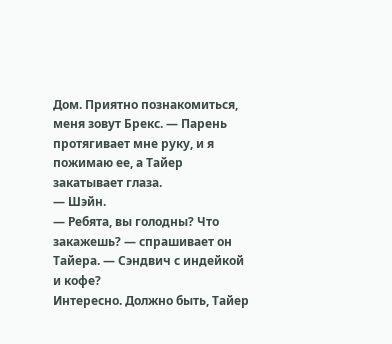Дом. Приятно познакомиться, меня зовут Брекс. — Парень протягивает мне руку, и я пожимаю ее, а Тайер закатывает глаза.
— Шэйн.
— Ребята, вы голодны? Что закажешь? — спрашивает он Тайера. — Сэндвич с индейкой и кофе?
Интересно. Должно быть, Тайер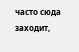часто сюда заходит,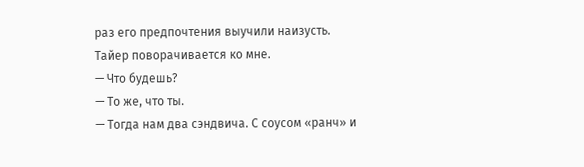раз его предпочтения выучили наизусть.
Тайер поворачивается ко мне.
— Что будешь?
— То же, что ты.
— Тогда нам два сэндвича. С соусом «ранч» и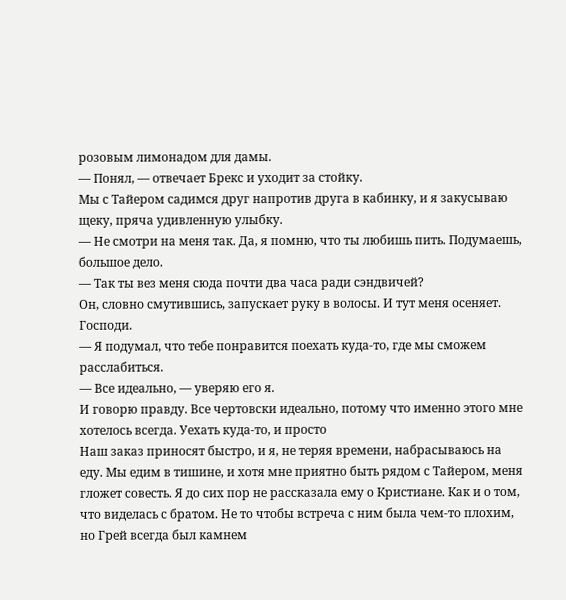розовым лимонадом для дамы.
— Понял, — отвечает Брекс и уходит за стойку.
Мы с Тайером садимся друг напротив друга в кабинку, и я закусываю щеку, пряча удивленную улыбку.
— Не смотри на меня так. Да, я помню, что ты любишь пить. Подумаешь, большое дело.
— Так ты вез меня сюда почти два часа ради сэндвичей?
Он, словно смутившись, запускает руку в волосы. И тут меня осеняет. Господи.
— Я подумал, что тебе понравится поехать куда-то, где мы сможем расслабиться.
— Все идеально, — уверяю его я.
И говорю правду. Все чертовски идеально, потому что именно этого мне хотелось всегда. Уехать куда-то, и просто
Наш заказ приносят быстро, и я, не теряя времени, набрасываюсь на еду. Мы едим в тишине, и хотя мне приятно быть рядом с Тайером, меня гложет совесть. Я до сих пор не рассказала ему о Кристиане. Как и о том, что виделась с братом. Не то чтобы встреча с ним была чем-то плохим, но Грей всегда был камнем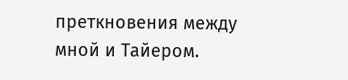преткновения между мной и Тайером.